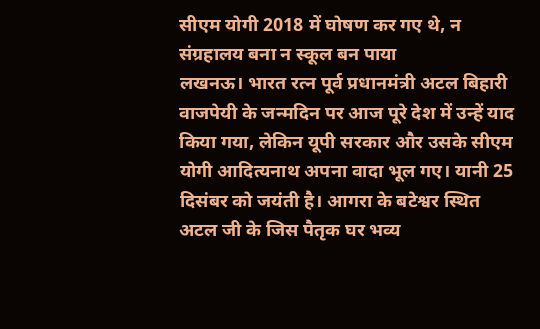सीएम योगी 2018 में घोषण कर गए थे, न संग्रहालय बना न स्कूल बन पाया
लखनऊ। भारत रत्न पूर्व प्रधानमंत्री अटल बिहारी वाजपेयी के जन्मदिन पर आज पूरे देश में उन्हें याद किया गया, लेकिन यूपी सरकार और उसके सीएम योगी आदित्यनाथ अपना वादा भूल गए। यानी 25 दिसंबर को जयंती है। आगरा के बटेश्वर स्थित अटल जी के जिस पैतृक घर भव्य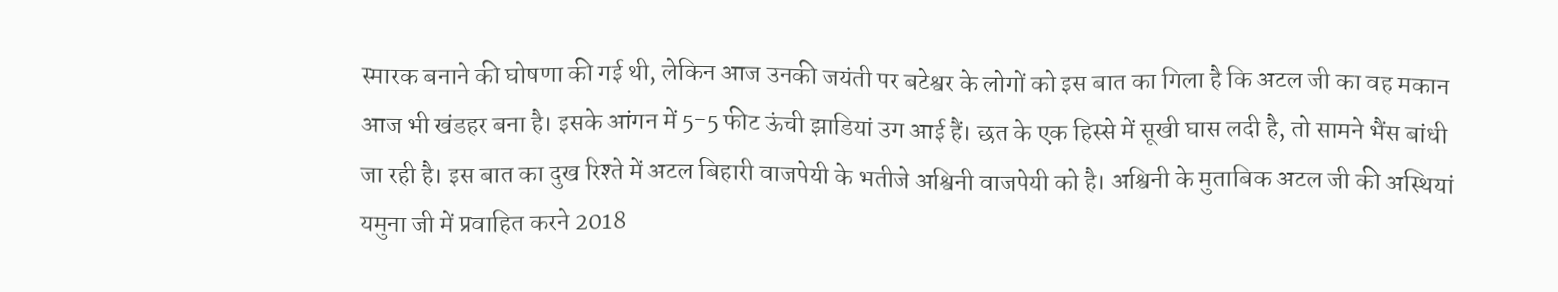स्मारक बनाने की घोषणा की गई थी, लेकिन आज उनकी जयंती पर बटेश्वर के लोगों को इस बात का गिला है कि अटल जी का वह मकान आज भी खंडहर बना है। इसके आंगन में 5-5 फीट ऊंची झाडियां उग आई हैं। छत के एक हिस्से में सूखी घास लदी है, तो सामने भैंस बांधी जा रही है। इस बात का दुख रिश्ते में अटल बिहारी वाजपेयी के भतीजे अश्विनी वाजपेयी को है। अश्विनी के मुताबिक अटल जी की अस्थियां यमुना जी में प्रवाहित करने 2018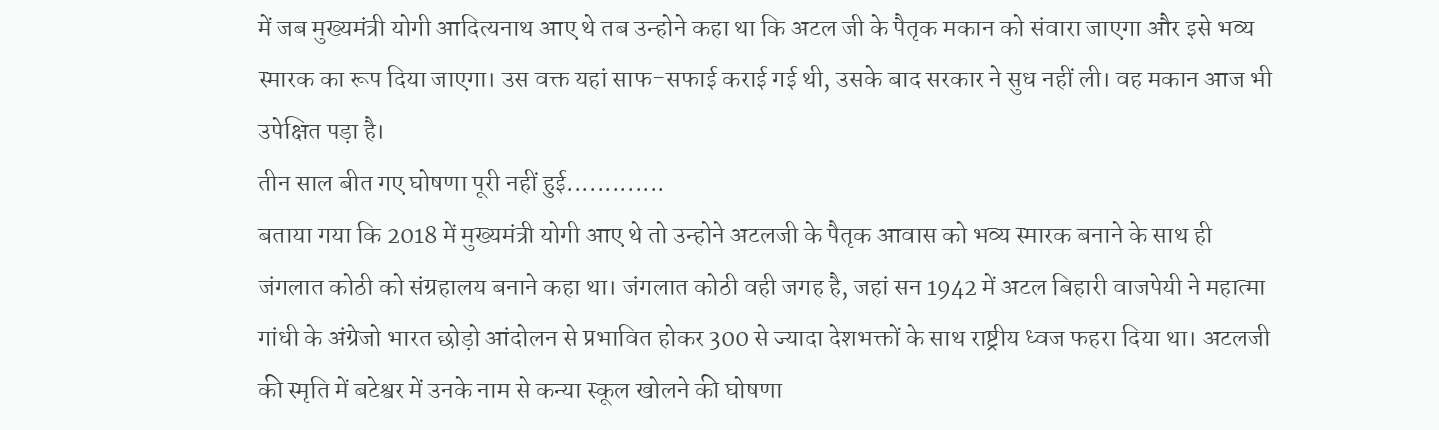में जब मुख्यमंत्री योगी आदित्यनाथ आए थे तब उन्होने कहा था कि अटल जी के पैतृक मकान को संवारा जाएगा और इसे भव्य स्मारक का रूप दिया जाएगा। उस वक्त यहां साफ-सफाई कराई गई थी, उसके बाद सरकार ने सुध नहीं ली। वह मकान आज भी उपेक्षित पड़ा है।
तीन साल बीत गए घोषणा पूरी नहीं हुई.............
बताया गया कि 2018 में मुख्यमंत्री योगी आए थे तो उन्होने अटलजी के पैतृक आवास को भव्य स्मारक बनाने के साथ ही जंगलात कोठी को संग्रहालय बनाने कहा था। जंगलात कोठी वही जगह है, जहां सन 1942 में अटल बिहारी वाजपेयी ने महात्मा गांधी के अंग्रेजो भारत छोड़ो आंदोलन से प्रभावित होकर 300 से ज्यादा देशभक्तों के साथ राष्ट्रीय ध्वज फहरा दिया था। अटलजी की स्मृति में बटेश्वर में उनके नाम से कन्या स्कूल खोलने की घोषणा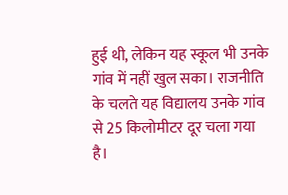हुई थी, लेकिन यह स्कूल भी उनके गांव में नहीं खुल सका। राजनीति के चलते यह विद्यालय उनके गांव से 25 किलोमीटर दूर चला गया है।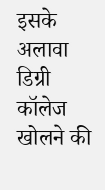इसके अलावा डिग्री कॉलेज खोलने की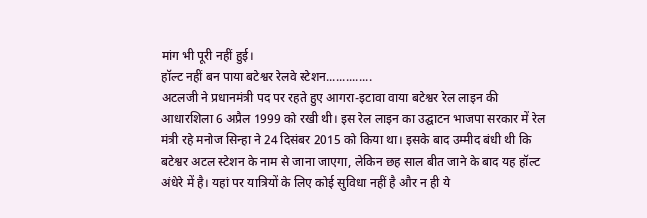मांग भी पूरी नहीं हुई।
हॉल्ट नहीं बन पाया बटेश्वर रेलवे स्टेशन..............
अटलजी ने प्रधानमंत्री पद पर रहते हुए आगरा-इटावा वाया बटेश्वर रेल लाइन की आधारशिला 6 अप्रैल 1999 को रखी थी। इस रेल लाइन का उद्घाटन भाजपा सरकार में रेल मंत्री रहे मनोज सिन्हा ने 24 दिसंबर 2015 को किया था। इसके बाद उम्मीद बंधी थी कि बटेश्वर अटल स्टेशन के नाम से जाना जाएगा, लेकिन छह साल बीत जाने के बाद यह हॉल्ट अंधेरे में है। यहां पर यात्रियों के लिए कोई सुविधा नहीं है और न ही ये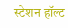स्टेशन हॉल्ट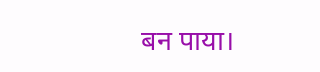बन पाया।